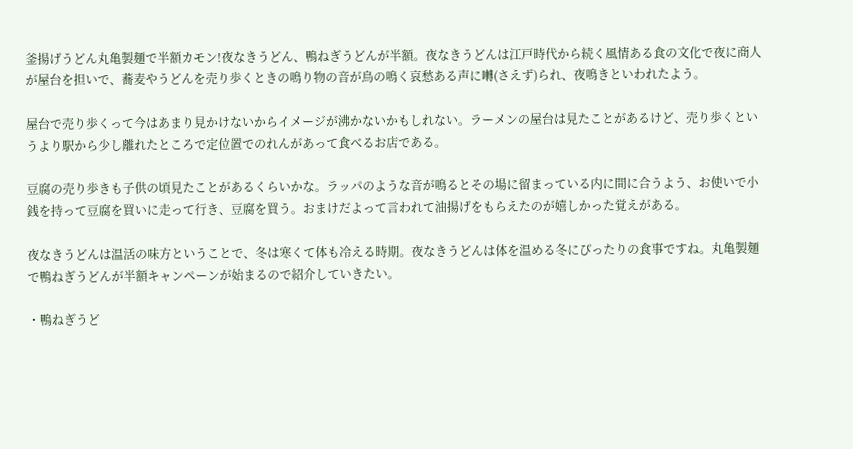釜揚げうどん丸亀製麺で半額カモン!夜なきうどん、鴨ねぎうどんが半額。夜なきうどんは江戸時代から続く風情ある食の文化で夜に商人が屋台を担いで、蕎麦やうどんを売り歩くときの鳴り物の音が鳥の鳴く哀愁ある声に囀(さえず)られ、夜鳴きといわれたよう。

屋台で売り歩くって今はあまり見かけないからイメージが沸かないかもしれない。ラーメンの屋台は見たことがあるけど、売り歩くというより駅から少し離れたところで定位置でのれんがあって食べるお店である。

豆腐の売り歩きも子供の頃見たことがあるくらいかな。ラッパのような音が鳴るとその場に留まっている内に間に合うよう、お使いで小銭を持って豆腐を買いに走って行き、豆腐を買う。おまけだよって言われて油揚げをもらえたのが嬉しかった覚えがある。

夜なきうどんは温活の味方ということで、冬は寒くて体も冷える時期。夜なきうどんは体を温める冬にぴったりの食事ですね。丸亀製麺で鴨ねぎうどんが半額キャンペーンが始まるので紹介していきたい。

・鴨ねぎうど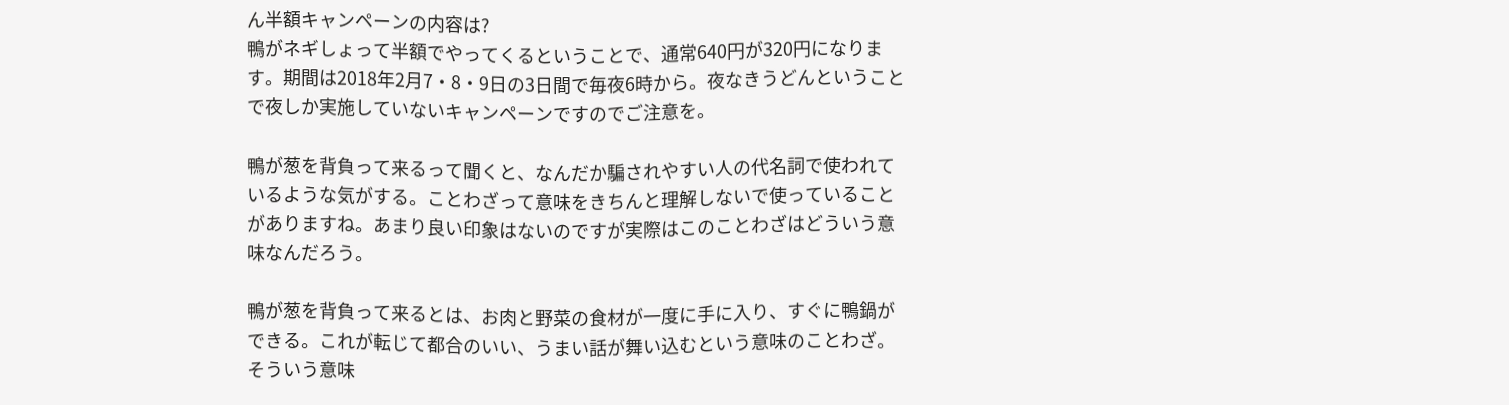ん半額キャンペーンの内容は?
鴨がネギしょって半額でやってくるということで、通常640円が320円になります。期間は2018年2月7・8・9日の3日間で毎夜6時から。夜なきうどんということで夜しか実施していないキャンペーンですのでご注意を。

鴨が葱を背負って来るって聞くと、なんだか騙されやすい人の代名詞で使われているような気がする。ことわざって意味をきちんと理解しないで使っていることがありますね。あまり良い印象はないのですが実際はこのことわざはどういう意味なんだろう。

鴨が葱を背負って来るとは、お肉と野菜の食材が一度に手に入り、すぐに鴨鍋ができる。これが転じて都合のいい、うまい話が舞い込むという意味のことわざ。そういう意味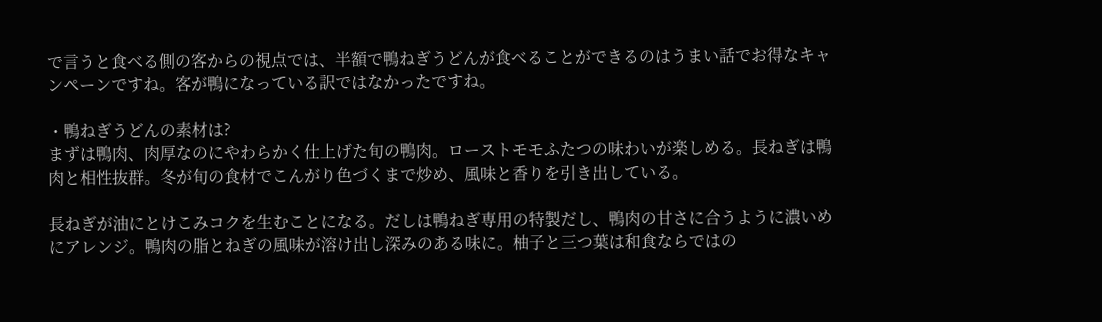で言うと食べる側の客からの視点では、半額で鴨ねぎうどんが食べることができるのはうまい話でお得なキャンペーンですね。客が鴨になっている訳ではなかったですね。

・鴨ねぎうどんの素材は?
まずは鴨肉、肉厚なのにやわらかく仕上げた旬の鴨肉。ローストモモふたつの味わいが楽しめる。長ねぎは鴨肉と相性抜群。冬が旬の食材でこんがり色づくまで炒め、風味と香りを引き出している。

長ねぎが油にとけこみコクを生むことになる。だしは鴨ねぎ専用の特製だし、鴨肉の甘さに合うように濃いめにアレンジ。鴨肉の脂とねぎの風味が溶け出し深みのある味に。柚子と三つ葉は和食ならではの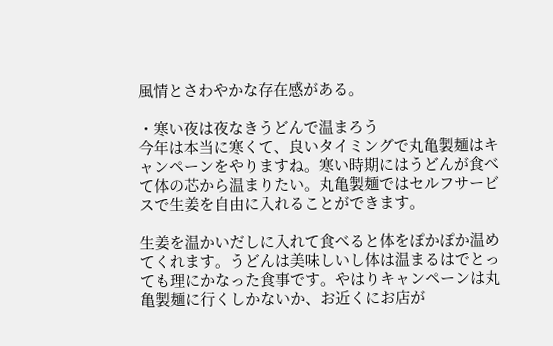風情とさわやかな存在感がある。

・寒い夜は夜なきうどんで温まろう
今年は本当に寒くて、良いタイミングで丸亀製麺はキャンペーンをやりますね。寒い時期にはうどんが食べて体の芯から温まりたい。丸亀製麺ではセルフサービスで生姜を自由に入れることができます。

生姜を温かいだしに入れて食べると体をぽかぽか温めてくれます。うどんは美味しいし体は温まるはでとっても理にかなった食事です。やはりキャンペーンは丸亀製麺に行くしかないか、お近くにお店が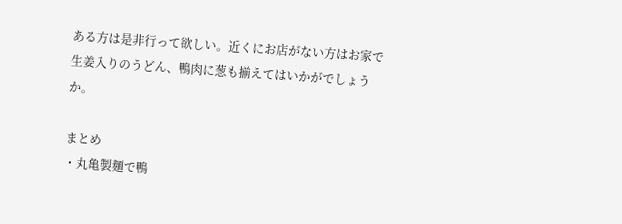ある方は是非行って欲しい。近くにお店がない方はお家で生姜入りのうどん、鴨肉に葱も揃えてはいかがでしょうか。

まとめ
・丸亀製麺で鴨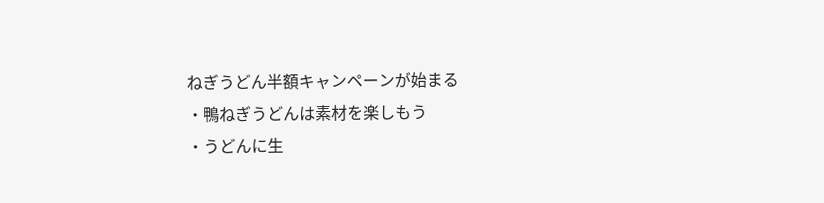ねぎうどん半額キャンペーンが始まる
・鴨ねぎうどんは素材を楽しもう
・うどんに生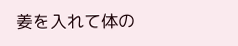姜を入れて体の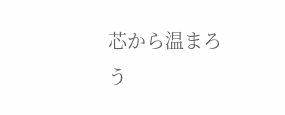芯から温まろう